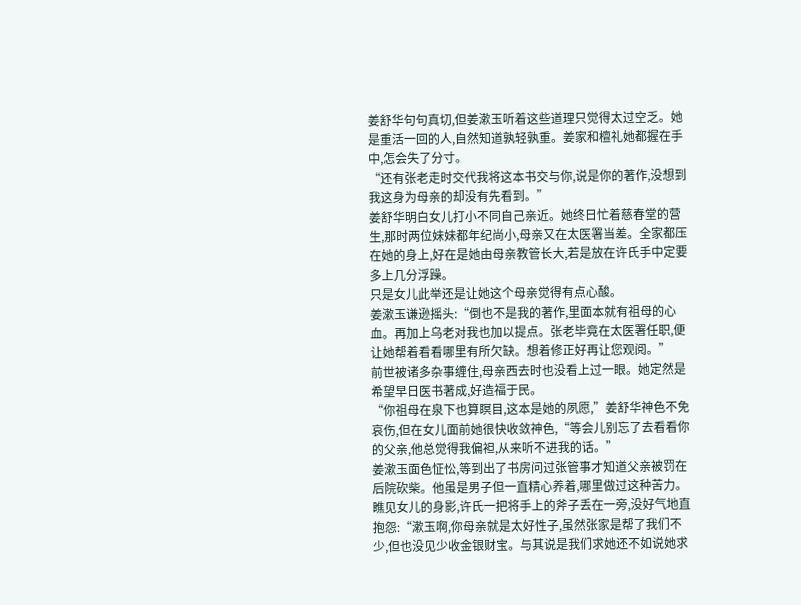姜舒华句句真切,但姜漱玉听着这些道理只觉得太过空乏。她是重活一回的人,自然知道孰轻孰重。姜家和檀礼她都握在手中,怎会失了分寸。
“还有张老走时交代我将这本书交与你,说是你的著作,没想到我这身为母亲的却没有先看到。”
姜舒华明白女儿打小不同自己亲近。她终日忙着慈春堂的营生,那时两位妹妹都年纪尚小,母亲又在太医署当差。全家都压在她的身上,好在是她由母亲教管长大,若是放在许氏手中定要多上几分浮躁。
只是女儿此举还是让她这个母亲觉得有点心酸。
姜漱玉谦逊摇头:“倒也不是我的著作,里面本就有祖母的心血。再加上乌老对我也加以提点。张老毕竟在太医署任职,便让她帮着看看哪里有所欠缺。想着修正好再让您观阅。”
前世被诸多杂事缠住,母亲西去时也没看上过一眼。她定然是希望早日医书著成,好造福于民。
“你祖母在泉下也算瞑目,这本是她的夙愿,”姜舒华神色不免哀伤,但在女儿面前她很快收敛神色,“等会儿别忘了去看看你的父亲,他总觉得我偏袒,从来听不进我的话。”
姜漱玉面色怔忪,等到出了书房问过张管事才知道父亲被罚在后院砍柴。他虽是男子但一直精心养着,哪里做过这种苦力。
瞧见女儿的身影,许氏一把将手上的斧子丢在一旁,没好气地直抱怨:“漱玉啊,你母亲就是太好性子,虽然张家是帮了我们不少,但也没见少收金银财宝。与其说是我们求她还不如说她求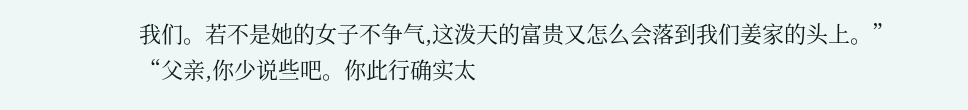我们。若不是她的女子不争气,这泼天的富贵又怎么会落到我们姜家的头上。”
“父亲,你少说些吧。你此行确实太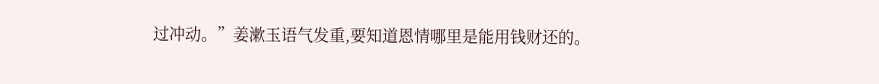过冲动。”姜漱玉语气发重,要知道恩情哪里是能用钱财还的。